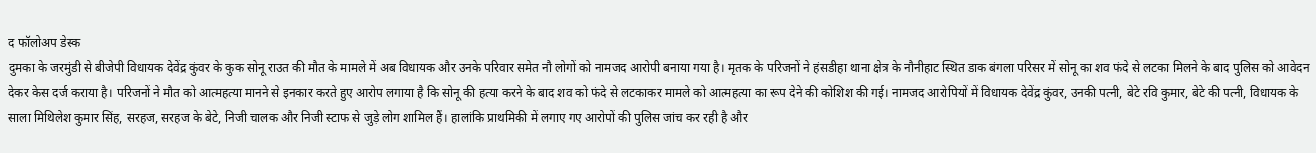द फॉलोअप डेस्क
दुमका के जरमुंडी से बीजेपी विधायक देवेंद्र कुंवर के कुक सोनू राउत की मौत के मामले में अब विधायक और उनके परिवार समेत नौ लोगों को नामजद आरोपी बनाया गया है। मृतक के परिजनों ने हंसडीहा थाना क्षेत्र के नौनीहाट स्थित डाक बंगला परिसर में सोनू का शव फंदे से लटका मिलने के बाद पुलिस को आवेदन देकर केस दर्ज कराया है। परिजनों ने मौत को आत्महत्या मानने से इनकार करते हुए आरोप लगाया है कि सोनू की हत्या करने के बाद शव को फंदे से लटकाकर मामले को आत्महत्या का रूप देने की कोशिश की गई। नामजद आरोपियों में विधायक देवेंद्र कुंवर, उनकी पत्नी, बेटे रवि कुमार, बेटे की पत्नी, विधायक के साला मिथिलेश कुमार सिंह, सरहज, सरहज के बेटे, निजी चालक और निजी स्टाफ से जुड़े लोग शामिल हैं। हालांकि प्राथमिकी में लगाए गए आरोपों की पुलिस जांच कर रही है और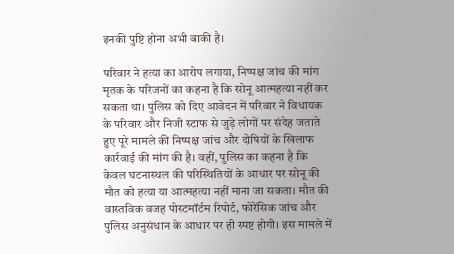इनकी पुष्टि होना अभी बाकी है।

परिवार ने हत्या का आरोप लगाया, निष्पक्ष जांच की मांग
मृतक के परिजनों का कहना है कि सोनू आत्महत्या नहीं कर सकता था। पुलिस को दिए आवेदन में परिवार ने विधायक के परिवार और निजी स्टाफ से जुड़े लोगों पर संदेह जताते हुए पूरे मामले की निष्पक्ष जांच और दोषियों के खिलाफ कार्रवाई की मांग की है। वहीं, पुलिस का कहना है कि केवल घटनास्थल की परिस्थितियों के आधार पर सोनू की मौत को हत्या या आत्महत्या नहीं माना जा सकता। मौत की वास्तविक वजह पोस्टमॉर्टम रिपोर्ट, फोरेंसिक जांच और पुलिस अनुसंधान के आधार पर ही स्पष्ट होगी। इस मामले में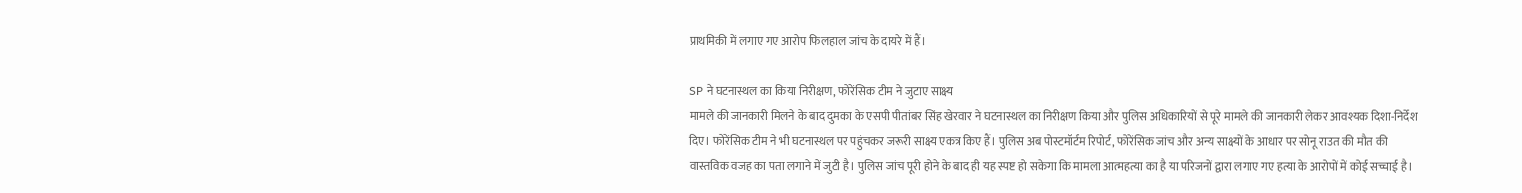प्राथमिकी में लगाए गए आरोप फिलहाल जांच के दायरे में हैं।

SP ने घटनास्थल का किया निरीक्षण, फोरेंसिक टीम ने जुटाए साक्ष्य
मामले की जानकारी मिलने के बाद दुमका के एसपी पीतांबर सिंह खेरवार ने घटनास्थल का निरीक्षण किया और पुलिस अधिकारियों से पूरे मामले की जानकारी लेकर आवश्यक दिशा-निर्देश दिए। फोरेंसिक टीम ने भी घटनास्थल पर पहुंचकर जरूरी साक्ष्य एकत्र किए हैं। पुलिस अब पोस्टमॉर्टम रिपोर्ट, फोरेंसिक जांच और अन्य साक्ष्यों के आधार पर सोनू राउत की मौत की वास्तविक वजह का पता लगाने में जुटी है। पुलिस जांच पूरी होने के बाद ही यह स्पष्ट हो सकेगा कि मामला आत्महत्या का है या परिजनों द्वारा लगाए गए हत्या के आरोपों में कोई सच्चाई है।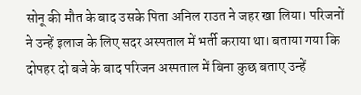सोनू की मौत के बाद उसके पिता अनिल राउत ने जहर खा लिया। परिजनों ने उन्हें इलाज के लिए सदर अस्पताल में भर्ती कराया था। बताया गया कि दोपहर दो बजे के बाद परिजन अस्पताल में बिना कुछ बताए उन्हें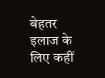बेहतर इलाज के लिए कहीं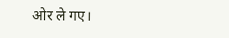ओर ले गए।